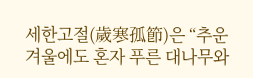세한고절(歲寒孤節)은 “추운 겨울에도 혼자 푸른 대나무와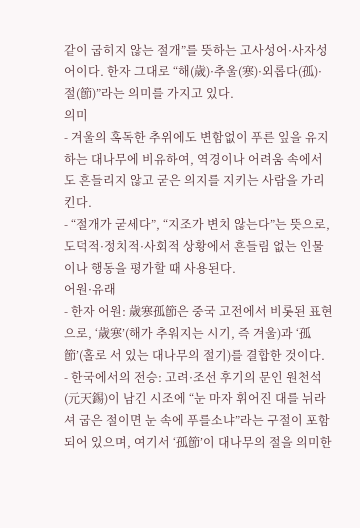같이 굽히지 않는 절개”를 뜻하는 고사성어·사자성어이다. 한자 그대로 “해(歲)·추울(寒)·외롭다(孤)·절(節)”라는 의미를 가지고 있다.
의미
- 겨울의 혹독한 추위에도 변함없이 푸른 잎을 유지하는 대나무에 비유하여, 역경이나 어려움 속에서도 흔들리지 않고 굳은 의지를 지키는 사람을 가리킨다.
- “절개가 굳세다”, “지조가 변치 않는다”는 뜻으로, 도덕적·정치적·사회적 상황에서 흔들림 없는 인물이나 행동을 평가할 때 사용된다.
어원·유래
- 한자 어원: 歲寒孤節은 중국 고전에서 비롯된 표현으로, ‘歲寒’(해가 추워지는 시기, 즉 겨울)과 ‘孤節’(홀로 서 있는 대나무의 절기)를 결합한 것이다.
- 한국에서의 전승: 고려·조선 후기의 문인 원천석(元天錫)이 남긴 시조에 “눈 마자 휘어진 대를 뉘라셔 굽은 절이면 눈 속에 푸를소냐”라는 구절이 포함되어 있으며, 여기서 ‘孤節’이 대나무의 절을 의미한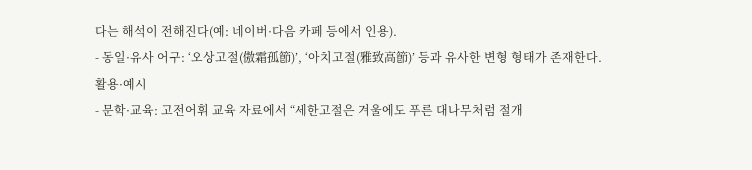다는 해석이 전해진다(예: 네이버·다음 카페 등에서 인용).
- 동일·유사 어구: ‘오상고절(傲霜孤節)’, ‘아치고절(雅致高節)’ 등과 유사한 변형 형태가 존재한다.
활용·예시
- 문학·교육: 고전어휘 교육 자료에서 “세한고절은 겨울에도 푸른 대나무처럼 절개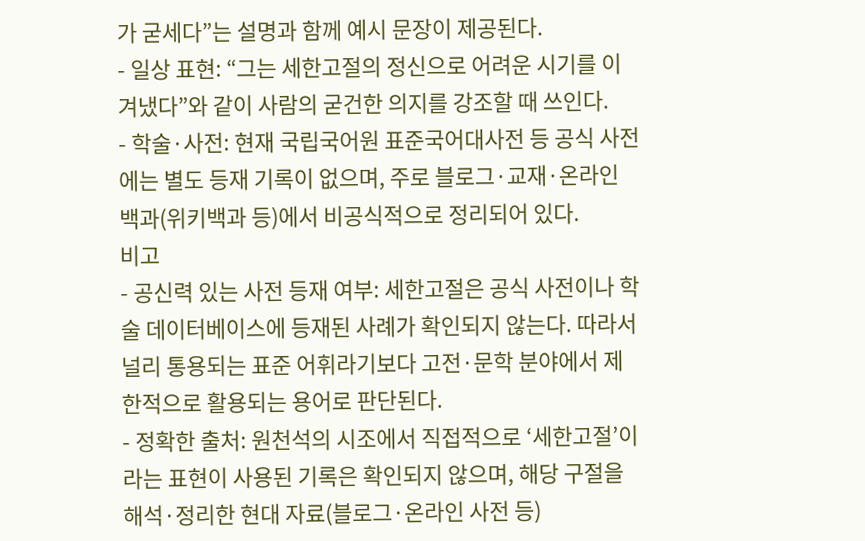가 굳세다”는 설명과 함께 예시 문장이 제공된다.
- 일상 표현: “그는 세한고절의 정신으로 어려운 시기를 이겨냈다”와 같이 사람의 굳건한 의지를 강조할 때 쓰인다.
- 학술·사전: 현재 국립국어원 표준국어대사전 등 공식 사전에는 별도 등재 기록이 없으며, 주로 블로그·교재·온라인 백과(위키백과 등)에서 비공식적으로 정리되어 있다.
비고
- 공신력 있는 사전 등재 여부: 세한고절은 공식 사전이나 학술 데이터베이스에 등재된 사례가 확인되지 않는다. 따라서 널리 통용되는 표준 어휘라기보다 고전·문학 분야에서 제한적으로 활용되는 용어로 판단된다.
- 정확한 출처: 원천석의 시조에서 직접적으로 ‘세한고절’이라는 표현이 사용된 기록은 확인되지 않으며, 해당 구절을 해석·정리한 현대 자료(블로그·온라인 사전 등)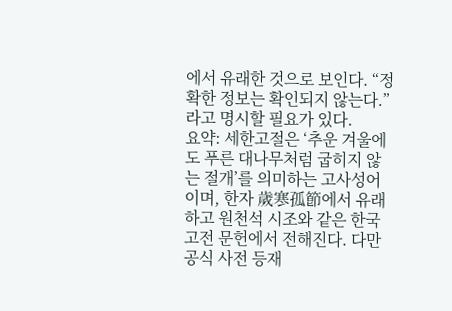에서 유래한 것으로 보인다. “정확한 정보는 확인되지 않는다.”라고 명시할 필요가 있다.
요약: 세한고절은 ‘추운 겨울에도 푸른 대나무처럼 굽히지 않는 절개’를 의미하는 고사성어이며, 한자 歲寒孤節에서 유래하고 원천석 시조와 같은 한국 고전 문헌에서 전해진다. 다만 공식 사전 등재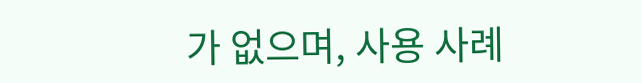가 없으며, 사용 사례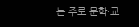는 주로 문학·교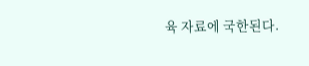육 자료에 국한된다.